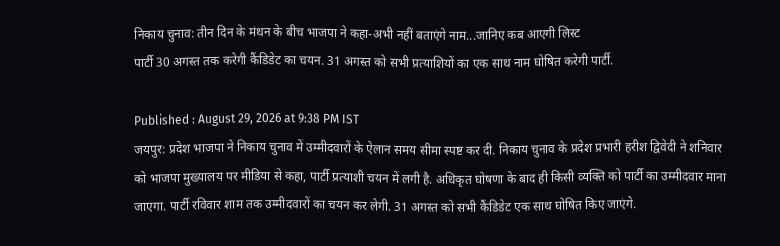निकाय चुनाव: तीन दिन के मंथन के बीच भाजपा ने कहा-अभी नहीं बताएंगे नाम...जानिए कब आएगी लिस्ट
पार्टी 30 अगस्त तक करेगी कैंडिडेट का चयन. 31 अगस्त को सभी प्रत्याशियों का एक साथ नाम घोषित करेगी पार्टी.

Published : August 29, 2026 at 9:38 PM IST
जयपुर: प्रदेश भाजपा ने निकाय चुनाव में उम्मीदवारों के ऐलान समय सीमा स्पष्ट कर दी. निकाय चुनाव के प्रदेश प्रभारी हरीश द्विवेदी ने शनिवार को भाजपा मुख्यालय पर मीडिया से कहा, पार्टी प्रत्याशी चयन में लगी है. अधिकृत घोषणा के बाद ही किसी व्यक्ति को पार्टी का उम्मीदवार माना जाएगा. पार्टी रविवार शाम तक उम्मीदवारों का चयन कर लेगी. 31 अगस्त को सभी कैंडिडेट एक साथ घोषित किए जाएंगे.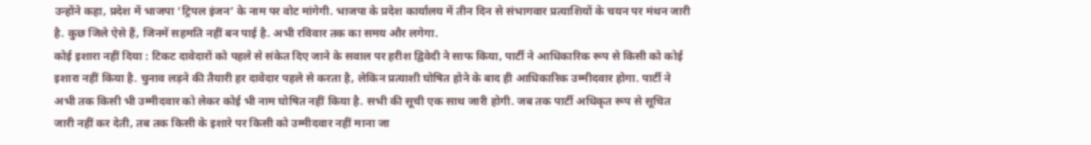उन्होंने कहा, प्रदेश में भाजपा ‘ट्रिपल इंजन’ के नाम पर वोट मांगेगी. भाजपा के प्रदेश कार्यालय में तीन दिन से संभागवार प्रत्याशियों के चयन पर मंथन जारी है. कुछ जिले ऐसे हैं, जिनमें सहमति नहीं बन पाई है. अभी रविवार तक का समय और लगेगा.
कोई इशारा नहीं दिया : टिकट दावेदारों को पहले से संकेत दिए जाने के सवाल पर हरीश द्विवेदी ने साफ किया, पार्टी ने आधिकारिक रूप से किसी को कोई इशारा नहीं किया है. चुनाव लड़ने की तैयारी हर दावेदार पहले से करता है, लेकिन प्रत्याशी घोषित होने के बाद ही आधिकारिक उम्मीदवार होगा. पार्टी ने अभी तक किसी भी उम्मीदवार को लेकर कोई भी नाम घोषित नहीं किया है. सभी की सूची एक साथ जारी होगी. जब तक पार्टी अधिकृत रूप से सूचित जारी नहीं कर देती, तब तक किसी के इशारे पर किसी को उम्मीदवार नहीं माना जा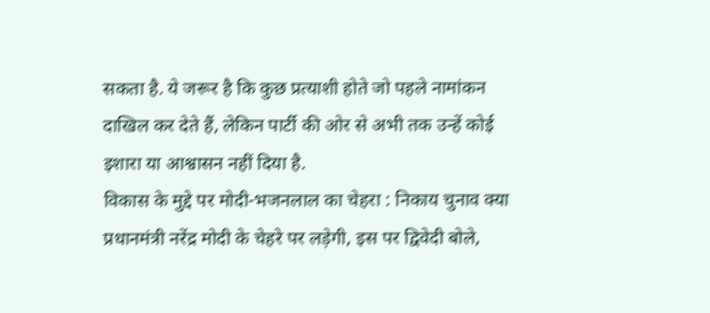सकता है. ये जरूर है कि कुछ प्रत्याशी होते जो पहले नामांकन दाखिल कर देते हैं, लेकिन पार्टी की ओर से अभी तक उन्हें कोई इशारा या आश्वासन नहीं दिया है.
विकास के मुद्दे पर मोदी-भजनलाल का चेहरा : निकाय चुनाव क्या प्रधानमंत्री नरेंद्र मोदी के चेहरे पर लड़ेगी, इस पर द्विवेदी बोले,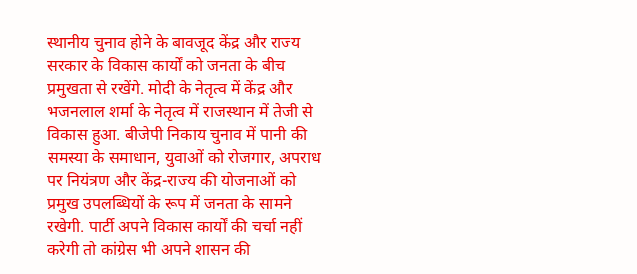स्थानीय चुनाव होने के बावजूद केंद्र और राज्य सरकार के विकास कार्यों को जनता के बीच प्रमुखता से रखेंगे. मोदी के नेतृत्व में केंद्र और भजनलाल शर्मा के नेतृत्व में राजस्थान में तेजी से विकास हुआ. बीजेपी निकाय चुनाव में पानी की समस्या के समाधान, युवाओं को रोजगार, अपराध पर नियंत्रण और केंद्र-राज्य की योजनाओं को प्रमुख उपलब्धियों के रूप में जनता के सामने रखेगी. पार्टी अपने विकास कार्यों की चर्चा नहीं करेगी तो कांग्रेस भी अपने शासन की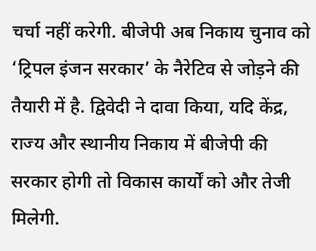चर्चा नहीं करेगी. बीजेपी अब निकाय चुनाव को ‘ट्रिपल इंजन सरकार’ के नैरेटिव से जोड़ने की तैयारी में है. द्विवेदी ने दावा किया, यदि केंद्र, राज्य और स्थानीय निकाय में बीजेपी की सरकार होगी तो विकास कार्यों को और तेजी मिलेगी.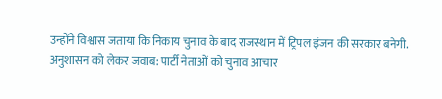उन्होंने विश्वास जताया कि निकाय चुनाव के बाद राजस्थान में ट्रिपल इंजन की सरकार बनेगी.
अनुशासन को लेकर जवाब: पार्टी नेताओं को चुनाव आचार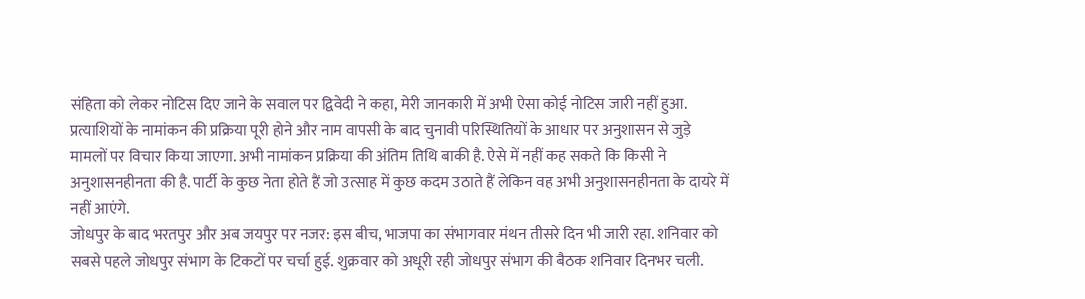संहिता को लेकर नोटिस दिए जाने के सवाल पर द्विवेदी ने कहा, मेरी जानकारी में अभी ऐसा कोई नोटिस जारी नहीं हुआ. प्रत्याशियों के नामांकन की प्रक्रिया पूरी होने और नाम वापसी के बाद चुनावी परिस्थितियों के आधार पर अनुशासन से जुड़े मामलों पर विचार किया जाएगा. अभी नामांकन प्रक्रिया की अंतिम तिथि बाकी है. ऐसे में नहीं कह सकते कि किसी ने अनुशासनहीनता की है. पार्टी के कुछ नेता होते हैं जो उत्साह में कुछ कदम उठाते हैं लेकिन वह अभी अनुशासनहीनता के दायरे में नहीं आएंगे.
जोधपुर के बाद भरतपुर और अब जयपुर पर नजर: इस बीच, भाजपा का संभागवार मंथन तीसरे दिन भी जारी रहा. शनिवार को सबसे पहले जोधपुर संभाग के टिकटों पर चर्चा हुई. शुक्रवार को अधूरी रही जोधपुर संभाग की बैठक शनिवार दिनभर चली.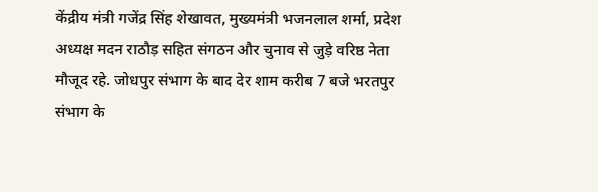केंद्रीय मंत्री गजेंद्र सिंह शेखावत, मुख्यमंत्री भजनलाल शर्मा, प्रदेश अध्यक्ष मदन राठौड़ सहित संगठन और चुनाव से जुड़े वरिष्ठ नेता मौजूद रहे. जोधपुर संभाग के बाद देर शाम करीब 7 बजे भरतपुर संभाग के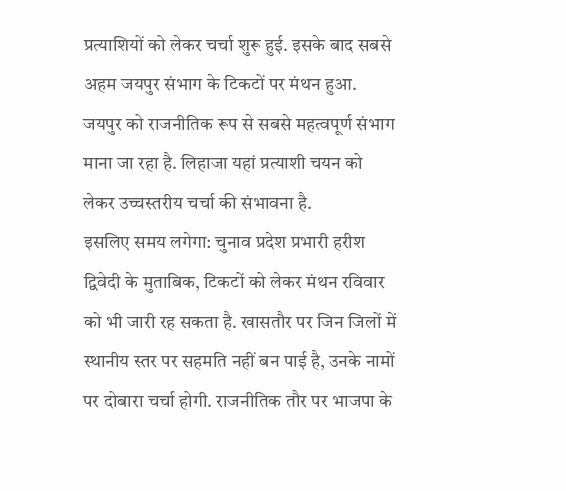प्रत्याशियों को लेकर चर्चा शुरू हुई. इसके बाद सबसे अहम जयपुर संभाग के टिकटों पर मंथन हुआ. जयपुर को राजनीतिक रूप से सबसे महत्वपूर्ण संभाग माना जा रहा है. लिहाजा यहां प्रत्याशी चयन को लेकर उच्चस्तरीय चर्चा की संभावना है.
इसलिए समय लगेगा: चुनाव प्रदेश प्रभारी हरीश द्विवेदी के मुताबिक, टिकटों को लेकर मंथन रविवार को भी जारी रह सकता है. खासतौर पर जिन जिलों में स्थानीय स्तर पर सहमति नहीं बन पाई है, उनके नामों पर दोबारा चर्चा होगी. राजनीतिक तौर पर भाजपा के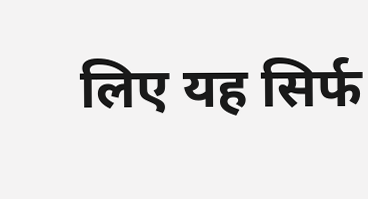लिए यह सिर्फ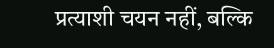प्रत्याशी चयन नहीं, बल्कि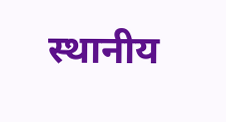स्थानीय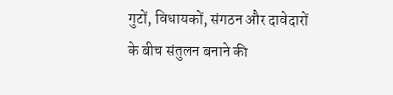गुटों, विधायकों, संगठन और दावेदारों के बीच संतुलन बनाने की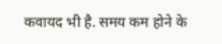कवायद भी है. समय कम होने के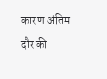कारण अंतिम दौर की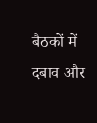बैठकों में दबाव और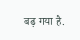बढ़ गया है.